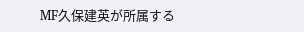MF久保建英が所属する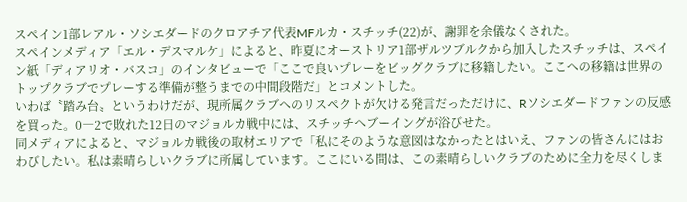スペイン1部レアル・ソシエダードのクロアチア代表MFルカ・スチッチ(22)が、謝罪を余儀なくされた。
スペインメディア「エル・デスマルケ」によると、昨夏にオーストリア1部ザルツブルクから加入したスチッチは、スペイン紙「ディアリオ・バスコ」のインタビューで「ここで良いプレーをビッグクラブに移籍したい。ここへの移籍は世界のトップクラブでプレーする準備が整うまでの中間段階だ」とコメントした。
いわば〝踏み台〟というわけだが、現所属クラブへのリスペクトが欠ける発言だっただけに、Rソシエダードファンの反感を買った。0―2で敗れた12日のマジョルカ戦中には、スチッチへブーイングが浴びせた。
同メディアによると、マジョルカ戦後の取材エリアで「私にそのような意図はなかったとはいえ、ファンの皆さんにはおわびしたい。私は素晴らしいクラブに所属しています。ここにいる間は、この素晴らしいクラブのために全力を尽くしま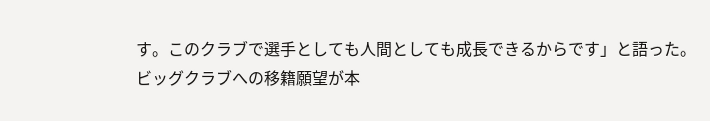す。このクラブで選手としても人間としても成長できるからです」と語った。
ビッグクラブへの移籍願望が本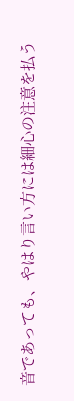音であっても、やはり言い方には細心の注意を払う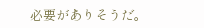必要がありそうだ。